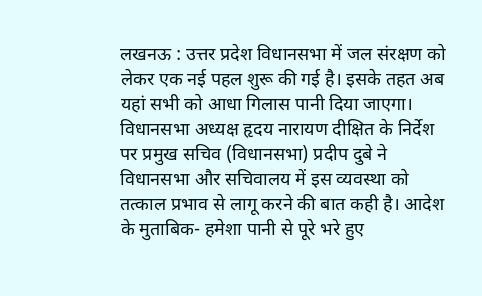लखनऊ : उत्तर प्रदेश विधानसभा में जल संरक्षण को लेकर एक नई पहल शुरू की गई है। इसके तहत अब यहां सभी को आधा गिलास पानी दिया जाएगा। विधानसभा अध्यक्ष हृदय नारायण दीक्षित के निर्देश पर प्रमुख सचिव (विधानसभा) प्रदीप दुबे ने विधानसभा और सचिवालय में इस व्यवस्था को तत्काल प्रभाव से लागू करने की बात कही है। आदेश के मुताबिक- हमेशा पानी से पूरे भरे हुए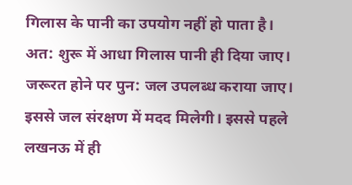गिलास के पानी का उपयोग नहीं हो पाता है। अत: शुरू में आधा गिलास पानी ही दिया जाए। जरूरत होने पर पुन: जल उपलब्ध कराया जाए। इससे जल संरक्षण में मदद मिलेगी। इससे पहले लखनऊ में ही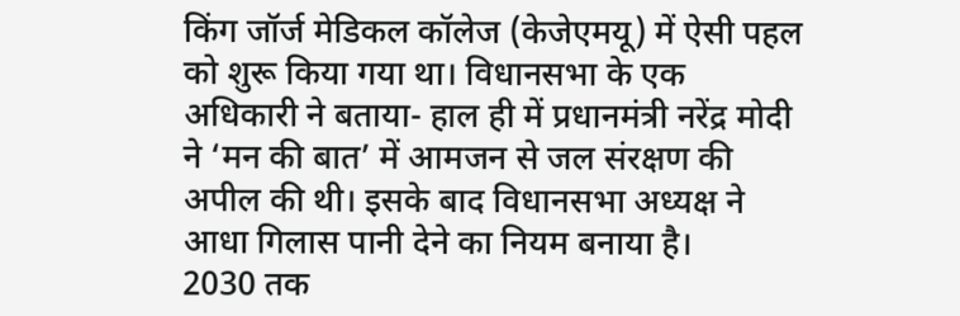किंग जॉर्ज मेडिकल कॉलेज (केजेएमयू) में ऐसी पहल को शुरू किया गया था। विधानसभा के एक अधिकारी ने बताया- हाल ही में प्रधानमंत्री नरेंद्र मोदी ने ‘मन की बात’ में आमजन से जल संरक्षण की अपील की थी। इसके बाद विधानसभा अध्यक्ष ने आधा गिलास पानी देने का नियम बनाया है।
2030 तक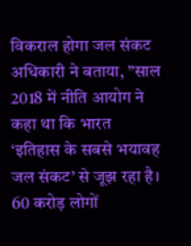विकराल होगा जल संकट
अधिकारी ने बताया, ”साल 2018 में नीति आयोग ने कहा था कि भारत ‘इतिहास के सबसे भयावह जल संकट’ से जूझ रहा है। 60 करोड़ लोगों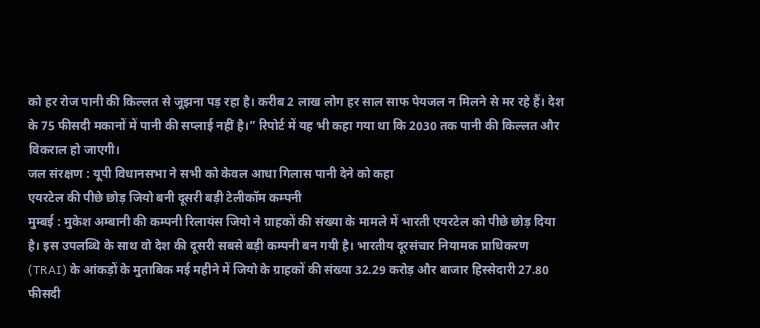को हर रोज पानी की किल्लत से जूझना पड़ रहा है। करीब 2 लाख लोग हर साल साफ पेयजल न मिलने से मर रहे हैं। देश के 75 फीसदी मकानों में पानी की सप्लाई नहीं है।” रिपोर्ट में यह भी कहा गया था कि 2030 तक पानी की किल्लत और विकराल हो जाएगी।
जल संरक्षण : यूपी विधानसभा ने सभी को केवल आधा गिलास पानी देने को कहा
एयरटेल की पीछे छोड़ जियो बनी दूसरी बड़ी टेलीकॉम कम्पनी
मुम्बई : मुकेश अम्बानी की कम्पनी रिलायंस जियो ने ग्राहकों की संख्या के मामले में भारती एयरटेल को पीछे छोड़ दिया है। इस उपलब्धि के साथ वो देश की दूसरी सबसे बड़ी कम्पनी बन गयी है। भारतीय दूरसंचार नियामक प्राधिकरण (TRAI) के आंकड़ों के मुताबिक मई महीने में जियो के ग्राहकों की संख्या 32.29 करोड़ और बाजार हिस्सेदारी 27.80 फीसदी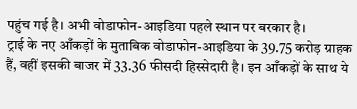पहुंच गई है। अभी वोडाफोन-आइडिया पहले स्थान पर बरकार है।
ट्राई के नए आँकड़ों के मुताबिक वोडाफोन-आइडिया के 39.75 करोड़ ग्राहक हैं, वहीं इसकी बाजर में 33.36 फीसदी हिस्सेदारी है। इन आँकड़ों के साथ ये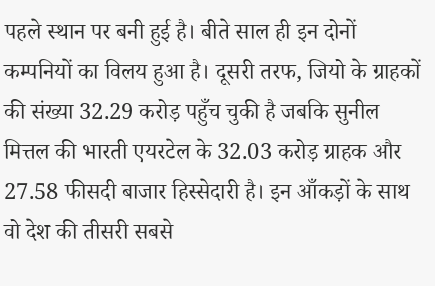पहले स्थान पर बनी हुई है। बीते साल ही इन दोनों कम्पनियों का विलय हुआ है। दूसरी तरफ, जियो के ग्राहकों की संख्या 32.29 करोड़ पहुँच चुकी है जबकि सुनील मित्तल की भारती एयरटेल के 32.03 करोड़ ग्राहक और 27.58 फीसदी बाजार हिस्सेदारी है। इन आँकड़ों के साथ वो देश की तीसरी सबसे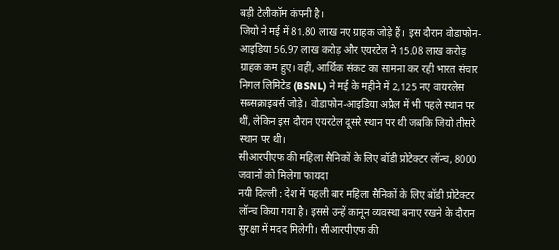बड़ी टेलीकॉम कंपनी है।
जियो ने मई में 81.80 लाख नए ग्राहक जोड़े हैं। इस दौरान वोडाफोन-आइडिया 56.97 लाख करोड़ और एयरटेल ने 15.08 लाख करोड़ ग्राहक कम हुए। वहीं, आर्थिक संकट का सामना कर रही भारत संचार निगल लिमिटेड (BSNL) ने मई के महीने में 2,125 नए वायरलेस सब्सक्राइबर्स जोड़े। वोडाफोन-आइडिया अप्रैल में भी पहले स्थान पर थीं, लेकिन इस दौरान एयरटेल दूसरे स्थान पर थी जबकि जियो तीसरे स्थान पर थी।
सीआरपीएफ की महिला सैनिकों के लिए बॉडी प्रोटेक्टर लॉन्च, 8000 जवानों को मिलेगा फायदा
नयी दिल्ली : देश में पहली बार महिला सैनिकों के लिए बॉडी प्रोटेक्टर लॉन्च किया गया है। इससे उन्हें कानून व्यवस्था बनाए रखने के दौरान सुरक्षा में मदद मिलेगी। सीआरपीएफ की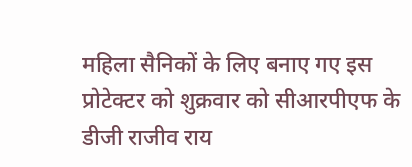महिला सैनिकों के लिए बनाए गए इस प्रोटेक्टर को शुक्रवार को सीआरपीएफ के डीजी राजीव राय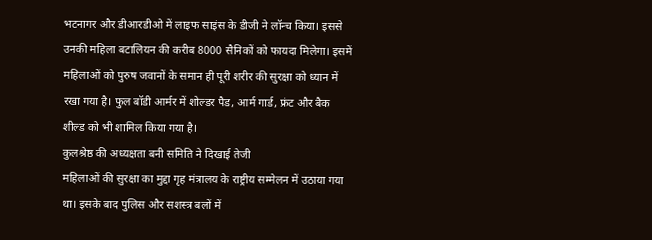भटनागर और डीआरडीओ में लाइफ साइंस के डीजी ने लॉन्च किया। इससे उनकी महिला बटालियन की करीब 8000 सैनिकों को फायदा मिलेगा। इसमें महिलाओं को पुरुष जवानों के समान ही पूरी शरीर की सुरक्षा को ध्यान में रखा गया है। फुल बॉडी आर्मर में शोल्डर पैड, आर्म गार्ड, फ्रंट और बैक शील्ड को भी शामिल किया गया है।
कुलश्रेष्ठ की अध्यक्षता बनी समिति ने दिखाई तेजी
महिलाओं की सुरक्षा का मुद्दा गृह मंत्रालय के राष्ट्रीय सम्मेलन में उठाया गया था। इसके बाद पुलिस और सशस्त्र बलों में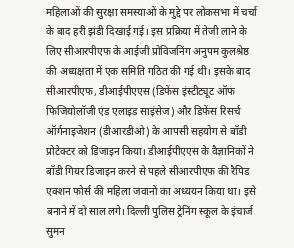महिलाओं की सुरक्षा समस्याओं के मुद्दे पर लोकसभा में चर्चा के बाद हरी झंडी दिखाई गई। इस प्रक्रिया में तेजी लाने के लिए सीआरपीएफ के आईजी प्रोविजनिंग अनुपम कुलश्रेष्ठ की अध्यक्षता में एक समिति गठित की गई थी। इसके बाद सीआरपीएफ, डीआईपीएएस (डिफेंस इंस्टीट्यूट ऑफ फिजियोलॉजी एंड एलाइड साइंसेज) और डिफेंस रिसर्च ऑर्गनाइजेशन (डीआरडीओ) के आपसी सहयोग से बॉडी प्रोटेक्टर को डिजाइन किया। डीआईपीएएस के वैज्ञानिकों ने बॉडी गियर डिजाइन करने से पहले सीआरपीएफ की रैपिड एक्शन फोर्स की महिला जवानों का अध्ययन किया था। इसे बनाने में दो साल लगे। दिल्ली पुलिस ट्रेनिंग स्कूल के इंचार्ज सुमन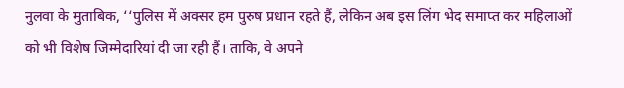नुलवा के मुताबिक, ‘‘पुलिस में अक्सर हम पुरुष प्रधान रहते हैं, लेकिन अब इस लिंग भेद समाप्त कर महिलाओं को भी विशेष जिम्मेदारियां दी जा रही हैं। ताकि, वे अपने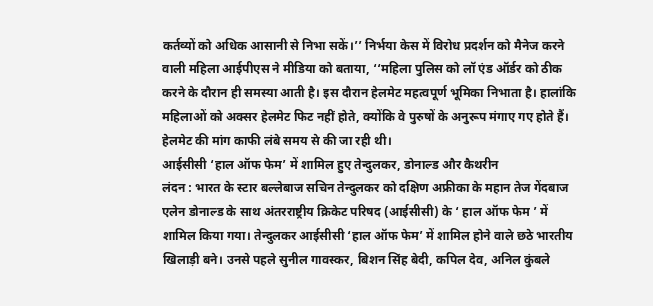कर्तव्यों को अधिक आसानी से निभा सकें।’’ निर्भया केस में विरोध प्रदर्शन को मैनेज करने वाली महिला आईपीएस ने मीडिया को बताया, ‘‘महिला पुलिस को लॉ एंड ऑर्डर को ठीक करने के दौरान ही समस्या आती है। इस दौरान हेलमेट महत्वपूर्ण भूमिका निभाता है। हालांकि महिलाओं को अक्सर हेलमेट फिट नहीं होते, क्योंकि वे पुरुषों के अनुरूप मंगाए गए होते हैं। हेलमेट की मांग काफी लंबे समय से की जा रही थी।
आईसीसी ‘हाल ऑफ फेम’ में शामिल हुए तेन्दुलकर, डोनाल्ड और कैथरीन
लंदन : भारत के स्टार बल्लेबाज सचिन तेन्दुलकर को दक्षिण अफ्रीका के महान तेज गेंदबाज एलेन डोनाल्ड के साथ अंतरराष्ट्रीय क्रिकेट परिषद (आईसीसी) के ‘ हाल ऑफ फेम ’ में शामिल किया गया। तेन्दुलकर आईसीसी ‘हाल ऑफ फेम’ में शामिल होने वाले छठे भारतीय खिलाड़ी बने। उनसे पहले सुनील गावस्कर, बिशन सिंह बेदी, कपिल देव, अनिल कुंबले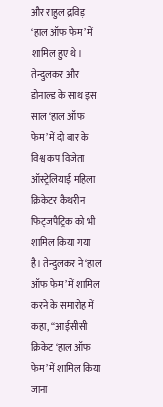और राहुल द्रविड़ ‘हाल ऑफ फेम’ में शामिल हुए थे।
तेन्दुलकर और डोनाल्ड के साथ इस साल ‘हाल ऑफ फेम’ में दो बार के विश्व कप विजेता ऑस्ट्रेलियाई महिला क्रिकेटर कैथरीन फिट्जपैट्रिक को भी शामिल किया गया है। तेन्दुलकर ने ‘हाल ऑफ फेम’ में शामिल करने के समारोह में कहा, ‘‘आईसीसी क्रिकेट ‘हाल ऑफ फेम’ में शामिल किया जाना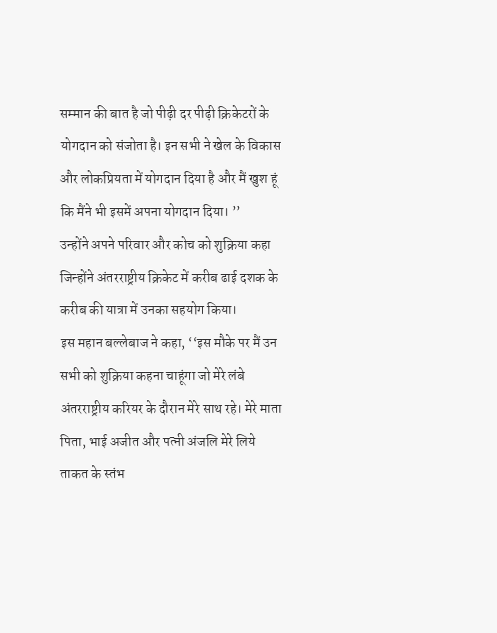सम्मान की बात है जो पीढ़ी दर पीढ़ी क्रिकेटरों के योगदान को संजोता है। इन सभी ने खेल के विकास और लोकप्रियता में योगदान दिया है और मैं खुश हूं कि मैंने भी इसमें अपना योगदान दिया। ’’
उन्होंने अपने परिवार और कोच को शुक्रिया कहा जिन्होंने अंतरराष्ट्रीय क्रिकेट में करीब ढाई दशक के करीब की यात्रा में उनका सहयोग किया।
इस महान बल्लेबाज ने कहा, ‘‘इस मौके पर मैं उन सभी को शुक्रिया कहना चाहूंगा जो मेरे लंबे अंतरराष्ट्रीय करियर के दौरान मेरे साथ रहे। मेरे माता पिता, भाई अजीत और पत्नी अंजलि मेरे लिये ताकत के स्तंभ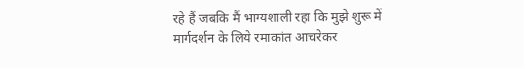रहे हैं जबकि मैं भाग्यशाली रहा कि मुझे शुरू में मार्गदर्शन के लिये रमाकांत आचरेकर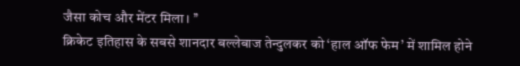जैसा कोच और मेंटर मिला। ’’
क्रिकेट इतिहास के सबसे शानदार बल्लेबाज तेन्दुलकर को ‘हाल ऑफ फेम’ में शामिल होने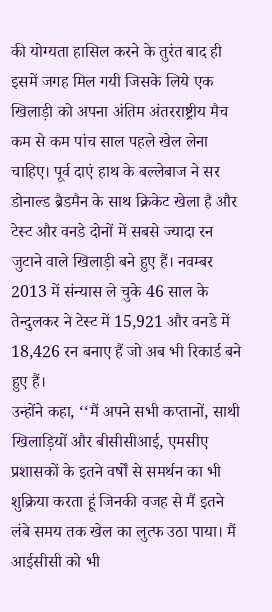की योग्यता हासिल करने के तुरंत बाद ही इसमें जगह मिल गयी जिसके लिये एक खिलाड़ी को अपना अंतिम अंतरराष्ट्रीय मैच कम से कम पांच साल पहले खेल लेना चाहिए। पूर्व दाएं हाथ के बल्लेबाज ने सर डोनाल्ड ब्रैडमैन के साथ क्रिकेट खेला है और टेस्ट और वनडे दोनों में सबसे ज्यादा रन जुटाने वाले खिलाड़ी बने हुए हैं। नवम्बर 2013 में संन्यास ले चुके 46 साल के तेन्दुलकर ने टेस्ट में 15,921 और वनडे में 18,426 रन बनाए हैं जो अब भी रिकार्ड बने हुए हैं।
उन्होंने कहा, ‘‘मैं अपने सभी कप्तानों, साथी खिलाड़ियों और बीसीसीआई, एमसीए प्रशासकों के इतने वर्षों से समर्थन का भी शुक्रिया करता हूं जिनकी वजह से मैं इतने लंबे समय तक खेल का लुत्फ उठा पाया। मैं आईसीसी को भी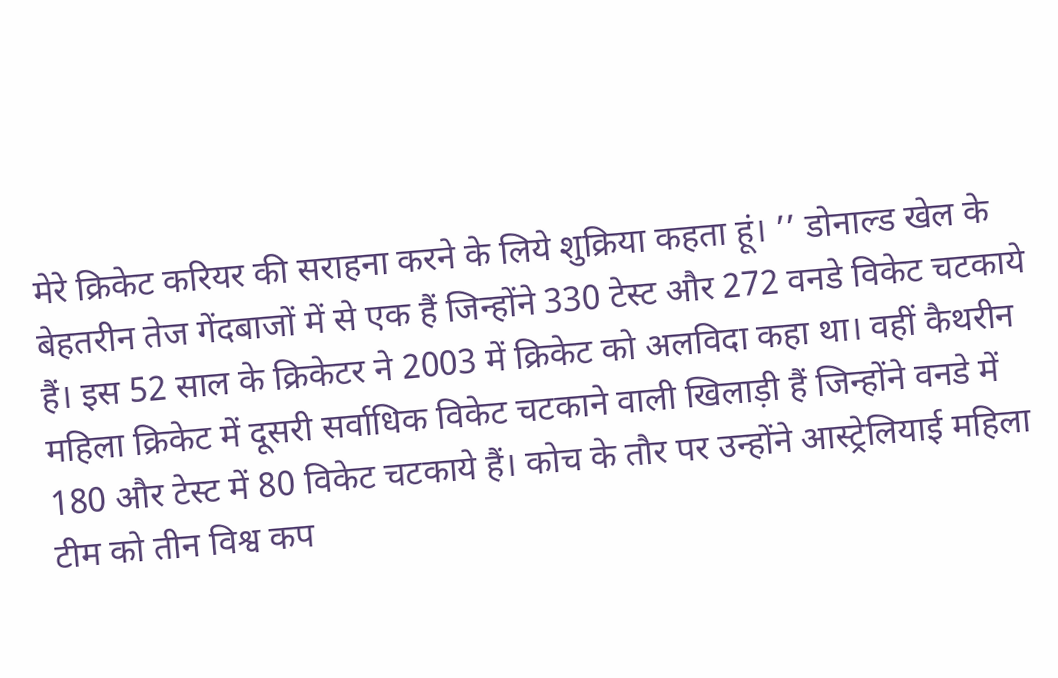मेरे क्रिकेट करियर की सराहना करने के लिये शुक्रिया कहता हूं। ’’ डोनाल्ड खेल के बेहतरीन तेज गेंदबाजों में से एक हैं जिन्होंने 330 टेस्ट और 272 वनडे विकेट चटकाये हैं। इस 52 साल के क्रिकेटर ने 2003 में क्रिकेट को अलविदा कहा था। वहीं कैथरीन महिला क्रिकेट में दूसरी सर्वाधिक विकेट चटकाने वाली खिलाड़ी हैं जिन्होंने वनडे में 180 और टेस्ट में 80 विकेट चटकाये हैं। कोच के तौर पर उन्होंने आस्ट्रेलियाई महिला टीम को तीन विश्व कप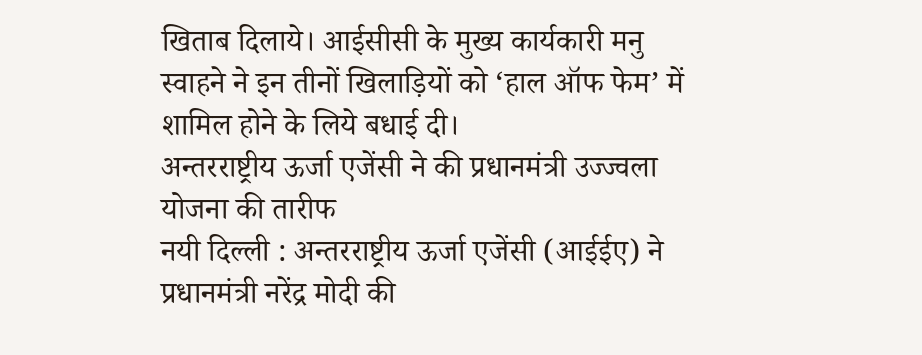खिताब दिलाये। आईसीसी के मुख्य कार्यकारी मनु स्वाहने ने इन तीनों खिलाड़ियों को ‘हाल ऑफ फेम’ में शामिल होने के लिये बधाई दी।
अन्तरराष्ट्रीय ऊर्जा एजेंसी ने की प्रधानमंत्री उज्ज्वला योजना की तारीफ
नयी दिल्ली : अन्तरराष्ट्रीय ऊर्जा एजेंसी (आईईए) ने प्रधानमंत्री नरेंद्र मोदी की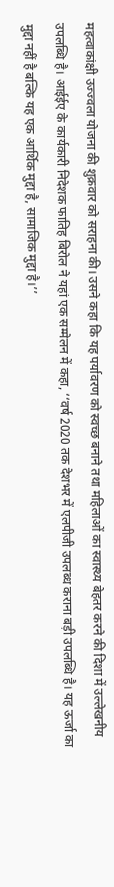महत्वाकांक्षी उज्ज्वला योजना की शुक्रवार को सराहना की। उसने कहा कि यह पर्यावरण को स्वच्छ बनाने तथा महिलाओं का स्वास्थ्य बेहतर करने की दिशा में उल्लेखनीय उपलब्धि है। आईईए के कार्यकारी निदेशक फातिह बिरोल ने यहां एक सम्मेलन में कहा, ‘‘वर्ष 2020 तक देशभर में एलपीजी उपलब्ध कराना बड़ी उपलब्धि है। यह ऊर्जा का मुद्दा नहीं है बल्कि यह एक आर्थिक मुद्दा है, सामाजिक मुद्दा है।’’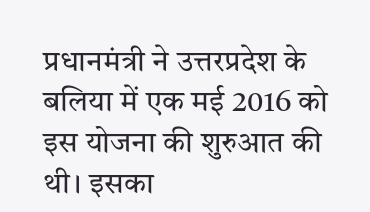प्रधानमंत्री ने उत्तरप्रदेश के बलिया में एक मई 2016 को इस योजना की शुरुआत की थी। इसका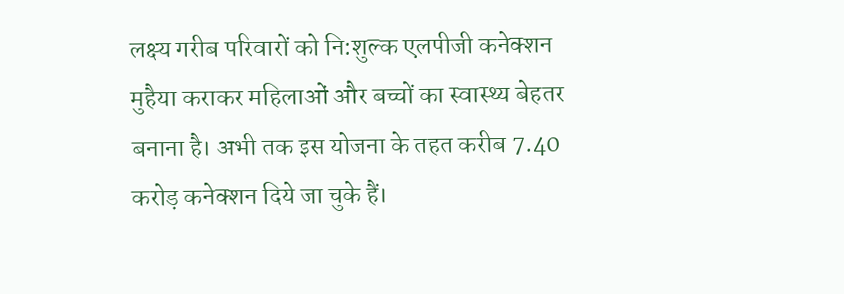लक्ष्य गरीब परिवारों को नि:शुल्क एलपीजी कनेक्शन मुहैया कराकर महिलाओं और बच्चों का स्वास्थ्य बेहतर बनाना है। अभी तक इस योजना के तहत करीब 7.40 करोड़ कनेक्शन दिये जा चुके हैं।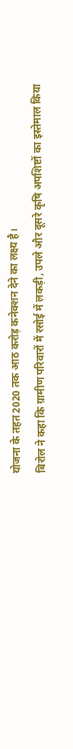योजना के तहत 2020 तक आठ करोड़ कनेक्शन देने का लक्ष्य है।
बिरोल ने कहा कि ग्रामीण परिवारों में रसोई में लकड़ी, उपले और दूसरे कृषि अपशिष्टों का इस्तेमाल किया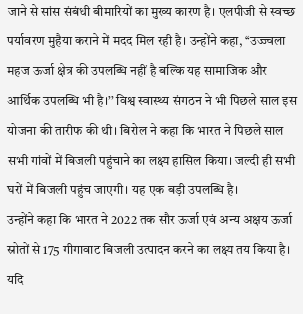जाने से सांस संबंधी बीमारियों का मुख्य कारण है। एलपीजी से स्वच्छ पर्यावरण मुहैया कराने में मदद मिल रही है। उन्होंने कहा, ‘‘उज्ज्वला महज ऊर्जा क्षेत्र की उपलब्धि नहीं है बल्कि यह सामाजिक और आर्थिक उपलब्धि भी है।’’ विश्व स्वास्थ्य संगठन ने भी पिछले साल इस योजना की तारीफ की थी। बिरोल ने कहा कि भारत ने पिछले साल सभी गांवों में बिजली पहुंचाने का लक्ष्य हासिल किया। जल्दी ही सभी घरों में बिजली पहुंच जाएगी। यह एक बड़ी उपलब्धि है।
उन्होंने कहा कि भारत ने 2022 तक सौर ऊर्जा एवं अन्य अक्षय ऊर्जा स्रोतों से 175 गीगावाट बिजली उत्पादन करने का लक्ष्य तय किया है। यदि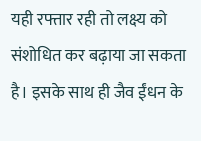यही रफ्तार रही तो लक्ष्य को संशोधित कर बढ़ाया जा सकता है। इसके साथ ही जैव ईंधन के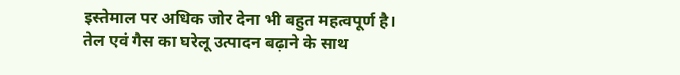इस्तेमाल पर अधिक जोर देना भी बहुत महत्वपूर्ण है। तेल एवं गैस का घरेलू उत्पादन बढ़ाने के साथ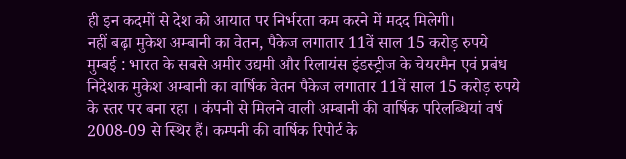ही इन कदमों से देश को आयात पर निर्भरता कम करने में मदद मिलेगी।
नहीं बढ़ा मुकेश अम्बानी का वेतन, पैकेज लगातार 11वें साल 15 करोड़ रुपये
मुम्बई : भारत के सबसे अमीर उद्यमी और रिलायंस इंडस्ट्रीज के चेयरमैन एवं प्रबंध निदेशक मुकेश अम्बानी का वार्षिक वेतन पैकेज लगातार 11वें साल 15 करोड़ रुपये के स्तर पर बना रहा । कंपनी से मिलने वाली अम्बानी की वार्षिक परिलब्धियां वर्ष 2008-09 से स्थिर हैं। कम्पनी की वार्षिक रिपोर्ट के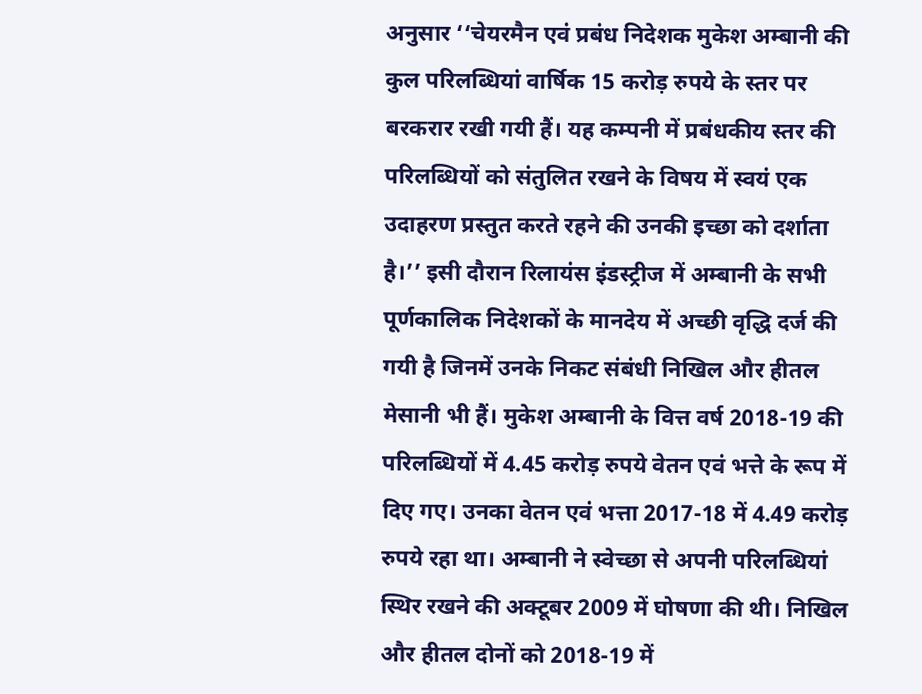अनुसार ‘‘चेयरमैन एवं प्रबंध निदेशक मुकेश अम्बानी की कुल परिलब्धियां वार्षिक 15 करोड़ रुपये के स्तर पर बरकरार रखी गयी हैं। यह कम्पनी में प्रबंधकीय स्तर की परिलब्धियों को संतुलित रखने के विषय में स्वयं एक उदाहरण प्रस्तुत करते रहने की उनकी इच्छा को दर्शाता है।’’ इसी दौरान रिलायंस इंडस्ट्रीज में अम्बानी के सभी पूर्णकालिक निदेशकों के मानदेय में अच्छी वृद्धि दर्ज की गयी है जिनमें उनके निकट संबंधी निखिल और हीतल मेसानी भी हैं। मुकेश अम्बानी के वित्त वर्ष 2018-19 की परिलब्धियों में 4.45 करोड़ रुपये वेतन एवं भत्ते के रूप में दिए गए। उनका वेतन एवं भत्ता 2017-18 में 4.49 करोड़ रुपये रहा था। अम्बानी ने स्वेच्छा से अपनी परिलब्धियां स्थिर रखने की अक्टूबर 2009 में घोषणा की थी। निखिल और हीतल दोनों को 2018-19 में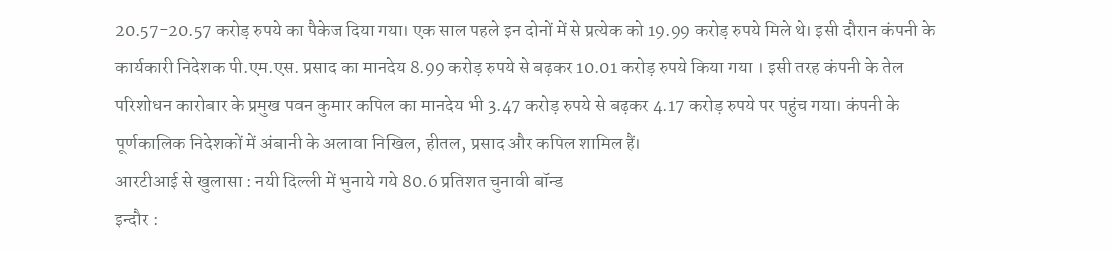20.57-20.57 करोड़ रुपये का पैकेज दिया गया। एक साल पहले इन दोनों में से प्रत्येक को 19.99 करोड़ रुपये मिले थे। इसी दौरान कंपनी के कार्यकारी निदेशक पी.एम.एस. प्रसाद का मानदेय 8.99 करोड़ रुपये से बढ़कर 10.01 करोड़ रुपये किया गया । इसी तरह कंपनी के तेल परिशोधन कारोबार के प्रमुख पवन कुमार कपिल का मानदेय भी 3.47 करोड़ रुपये से बढ़कर 4.17 करोड़ रुपये पर पहुंच गया। कंपनी के पूर्णकालिक निदेशकों में अंबानी के अलावा निखिल, हीतल, प्रसाद और कपिल शामिल हैं।
आरटीआई से खुलासा : नयी दिल्ली में भुनाये गये 80.6 प्रतिशत चुनावी बॉन्ड
इन्दौर :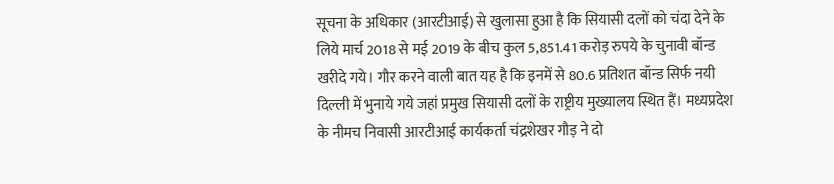सूचना के अधिकार (आरटीआई) से खुलासा हुआ है कि सियासी दलों को चंदा देने के लिये मार्च 2018 से मई 2019 के बीच कुल 5,851.41 करोड़ रुपये के चुनावी बॉन्ड खरीदे गये। गौर करने वाली बात यह है कि इनमें से 80.6 प्रतिशत बॉन्ड सिर्फ नयी दिल्ली में भुनाये गये जहां प्रमुख सियासी दलों के राष्ट्रीय मुख्यालय स्थित हैं। मध्यप्रदेश के नीमच निवासी आरटीआई कार्यकर्ता चंद्रशेखर गौड़ ने दो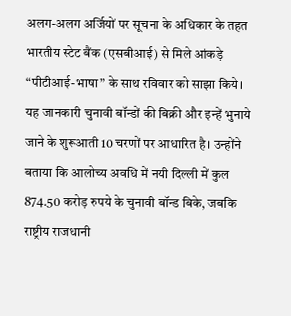अलग-अलग अर्जियों पर सूचना के अधिकार के तहत भारतीय स्टेट बैंक (एसबीआई) से मिले आंकड़े “पीटीआई-भाषा” के साथ रविवार को साझा किये। यह जानकारी चुनावी बॉन्डों की बिक्री और इन्हें भुनाये जाने के शुरूआती 10 चरणों पर आधारित है। उन्होंने बताया कि आलोच्य अवधि में नयी दिल्ली में कुल 874.50 करोड़ रुपये के चुनावी बॉन्ड बिके, जबकि राष्ट्रीय राजधानी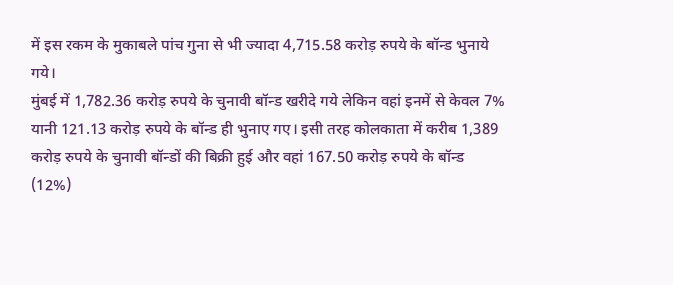में इस रकम के मुकाबले पांच गुना से भी ज्यादा 4,715.58 करोड़ रुपये के बॉन्ड भुनाये गये।
मुंबई में 1,782.36 करोड़ रुपये के चुनावी बॉन्ड खरीदे गये लेकिन वहां इनमें से केवल 7% यानी 121.13 करोड़ रुपये के बॉन्ड ही भुनाए गए। इसी तरह कोलकाता में करीब 1,389 करोड़ रुपये के चुनावी बॉन्डों की बिक्री हुई और वहां 167.50 करोड़ रुपये के बॉन्ड (12%)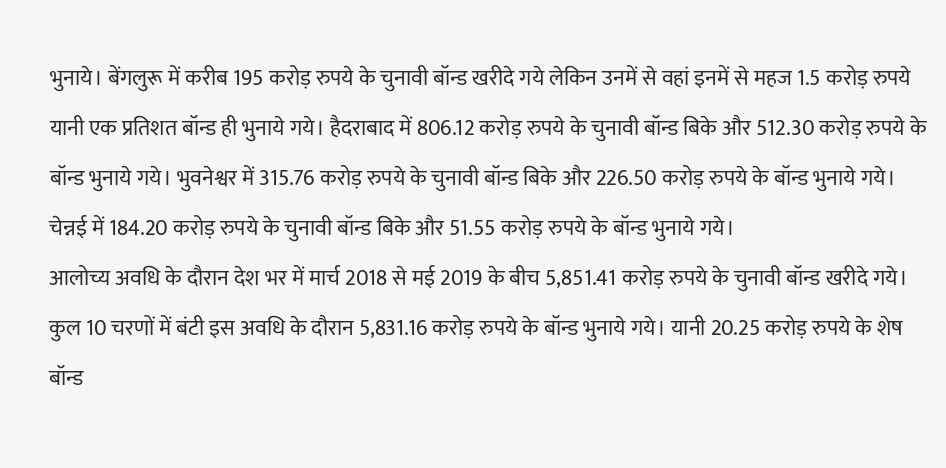भुनाये। बेंगलुरू में करीब 195 करोड़ रुपये के चुनावी बॉन्ड खरीदे गये लेकिन उनमें से वहां इनमें से महज 1.5 करोड़ रुपये यानी एक प्रतिशत बॉन्ड ही भुनाये गये। हैदराबाद में 806.12 करोड़ रुपये के चुनावी बॉन्ड बिके और 512.30 करोड़ रुपये के बॉन्ड भुनाये गये। भुवनेश्वर में 315.76 करोड़ रुपये के चुनावी बॉन्ड बिके और 226.50 करोड़ रुपये के बॉन्ड भुनाये गये। चेन्नई में 184.20 करोड़ रुपये के चुनावी बॉन्ड बिके और 51.55 करोड़ रुपये के बॉन्ड भुनाये गये।
आलोच्य अवधि के दौरान देश भर में मार्च 2018 से मई 2019 के बीच 5,851.41 करोड़ रुपये के चुनावी बॉन्ड खरीदे गये। कुल 10 चरणों में बंटी इस अवधि के दौरान 5,831.16 करोड़ रुपये के बॉन्ड भुनाये गये। यानी 20.25 करोड़ रुपये के शेष बॉन्ड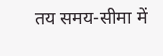तय समय-सीमा में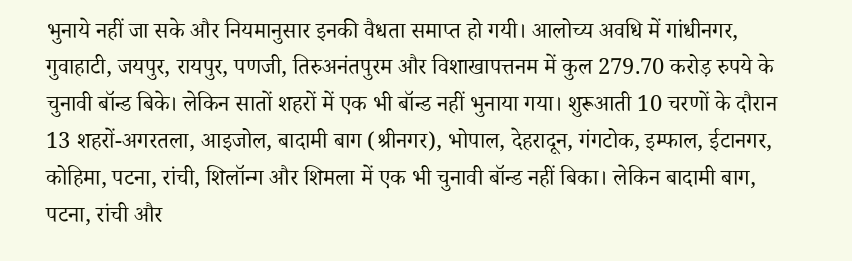भुनाये नहीं जा सके और नियमानुसार इनकी वैधता समाप्त हो गयी। आलोच्य अवधि में गांधीनगर, गुवाहाटी, जयपुर, रायपुर, पणजी, तिरुअनंतपुरम और विशाखापत्तनम में कुल 279.70 करोड़ रुपये के चुनावी बॉन्ड बिके। लेकिन सातों शहरों में एक भी बॉन्ड नहीं भुनाया गया। शुरूआती 10 चरणों के दौरान 13 शहरों-अगरतला, आइजोल, बादामी बाग (श्रीनगर), भोपाल, देहरादून, गंगटोक, इम्फाल, ईटानगर, कोहिमा, पटना, रांची, शिलॉन्ग और शिमला में एक भी चुनावी बॉन्ड नहीं बिका। लेकिन बादामी बाग, पटना, रांची और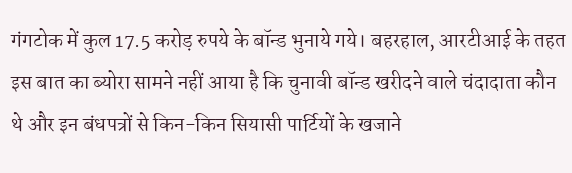गंगटोक में कुल 17.5 करोड़ रुपये के बॉन्ड भुनाये गये। बहरहाल, आरटीआई के तहत इस बात का ब्योरा सामने नहीं आया है कि चुनावी बॉन्ड खरीदने वाले चंदादाता कौन थे और इन बंधपत्रों से किन-किन सियासी पार्टियों के खजाने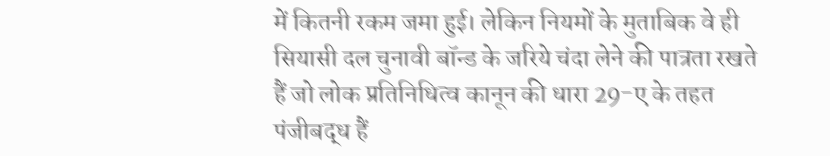में कितनी रकम जमा हुई। लेकिन नियमों के मुताबिक वे ही सियासी दल चुनावी बॉन्ड के जरिये चंदा लेने की पात्रता रखते हैं जो लोक प्रतिनिधित्व कानून की धारा 29-ए के तहत पंजीबद्ध हैं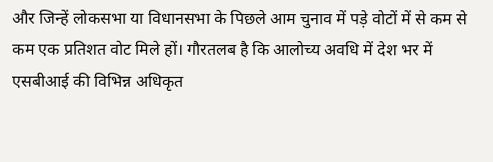और जिन्हें लोकसभा या विधानसभा के पिछले आम चुनाव में पड़े वोटों में से कम से कम एक प्रतिशत वोट मिले हों। गौरतलब है कि आलोच्य अवधि में देश भर में एसबीआई की विभिन्न अधिकृत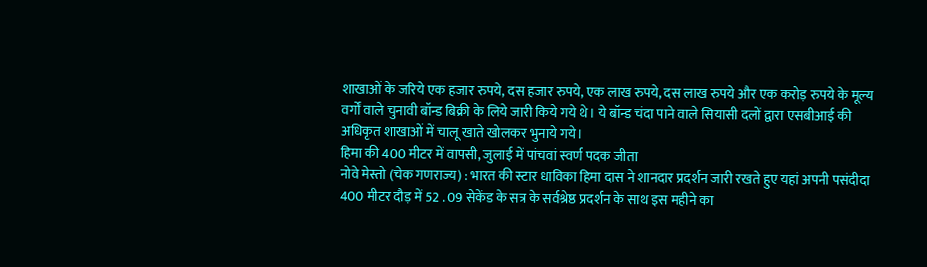शाखाओं के जरिये एक हजार रुपये, दस हजार रुपये, एक लाख रुपये, दस लाख रुपये और एक करोड़ रुपये के मूल्य वर्गों वाले चुनावी बॉन्ड बिक्री के लिये जारी किये गये थे। ये बॉन्ड चंदा पाने वाले सियासी दलों द्वारा एसबीआई की अधिकृत शाखाओं में चालू खाते खोलकर भुनाये गये।
हिमा की 400 मीटर में वापसी, जुलाई में पांचवां स्वर्ण पदक जीता
नोवे मेस्तो (चेक गणराज्य) : भारत की स्टार धाविका हिमा दास ने शानदार प्रदर्शन जारी रखते हुए यहां अपनी पसंदीदा 400 मीटर दौड़ में 52 . 09 सेकेंड के सत्र के सर्वश्रेष्ठ प्रदर्शन के साथ इस महीने का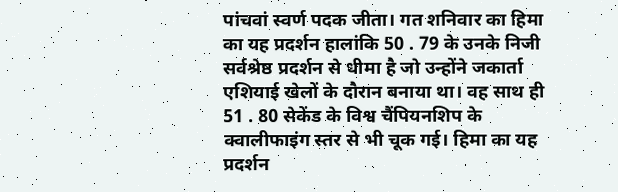पांचवां स्वर्ण पदक जीता। गत शनिवार का हिमा का यह प्रदर्शन हालांकि 50 . 79 के उनके निजी सर्वश्रेष्ठ प्रदर्शन से धीमा है जो उन्होंने जकार्ता एशियाई खेलों के दौरान बनाया था। वह साथ ही 51 . 80 सेकेंड के विश्व चैंपियनशिप के क्वालीफाइंग स्तर से भी चूक गई। हिमा का यह प्रदर्शन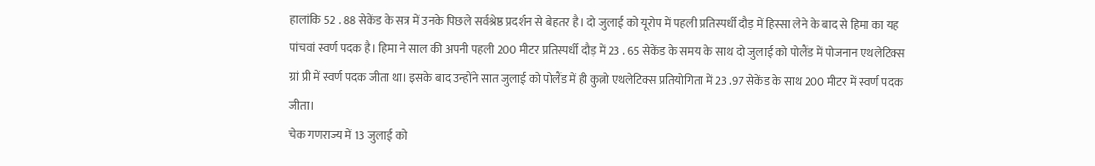हालांकि 52 . 88 सेकेंड के सत्र में उनके पिछले सर्वश्रेष्ठ प्रदर्शन से बेहतर है। दो जुलाई को यूरोप में पहली प्रतिस्पर्धी दौड़ में हिस्सा लेने के बाद से हिमा का यह पांचवां स्वर्ण पदक है। हिमा ने साल की अपनी पहली 200 मीटर प्रतिस्पर्धी दौड़ में 23 . 65 सेकेंड के समय के साथ दो जुलाई को पोलैंड में पोजनान एथलेटिक्स ग्रां प्री में स्वर्ण पदक जीता था। इसके बाद उन्होंने सात जुलाई को पोलैंड में ही कुत्नो एथलेटिक्स प्रतियोगिता में 23 .97 सेकेंड के साथ 200 मीटर में स्वर्ण पदक जीता।
चेक गणराज्य में 13 जुलाई को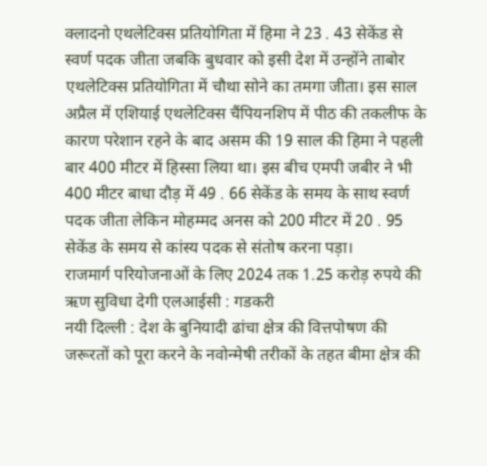क्लादनो एथलेटिक्स प्रतियोगिता में हिमा ने 23 . 43 सेकेंड से स्वर्ण पदक जीता जबकि बुधवार को इसी देश में उन्होंने ताबोर एथलेटिक्स प्रतियोगिता में चौथा सोने का तमगा जीता। इस साल अप्रैल में एशियाई एथलेटिक्स चैंपियनशिप में पीठ की तकलीफ के कारण परेशान रहने के बाद असम की 19 साल की हिमा ने पहली बार 400 मीटर में हिस्सा लिया था। इस बीच एमपी जबीर ने भी 400 मीटर बाधा दौड़ में 49 . 66 सेकेंड के समय के साथ स्वर्ण पदक जीता लेकिन मोहम्मद अनस को 200 मीटर में 20 . 95 सेकेंड के समय से कांस्य पदक से संतोष करना पड़ा।
राजमार्ग परियोजनाओं के लिए 2024 तक 1.25 करोड़ रुपये की ऋण सुविधा देगी एलआईसी : गडकरी
नयी दिल्ली : देश के बुनियादी ढांचा क्षेत्र की वित्तपोषण की जरूरतों को पूरा करने के नवोन्मेषी तरीकों के तहत बीमा क्षेत्र की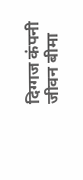दिग्गज कंपनी जीवन बीमा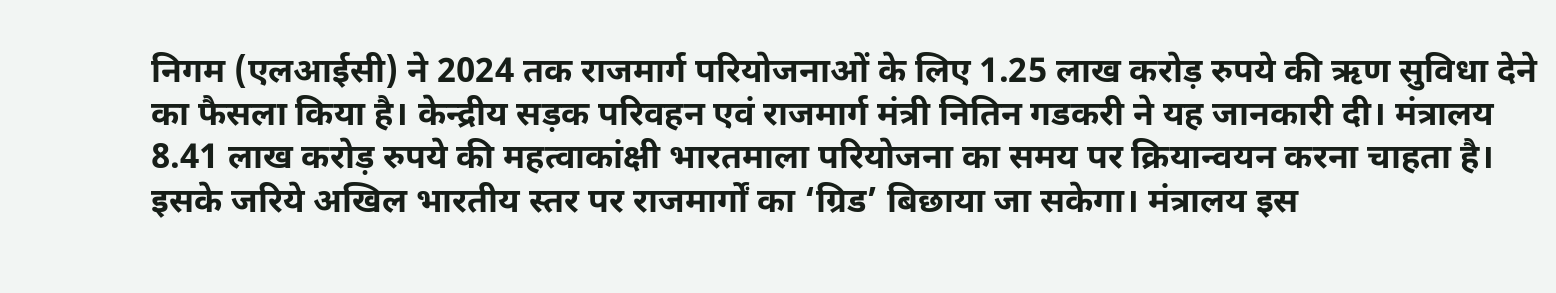निगम (एलआईसी) ने 2024 तक राजमार्ग परियोजनाओं के लिए 1.25 लाख करोड़ रुपये की ऋण सुविधा देने का फैसला किया है। केन्द्रीय सड़क परिवहन एवं राजमार्ग मंत्री नितिन गडकरी ने यह जानकारी दी। मंत्रालय 8.41 लाख करोड़ रुपये की महत्वाकांक्षी भारतमाला परियोजना का समय पर क्रियान्वयन करना चाहता है। इसके जरिये अखिल भारतीय स्तर पर राजमार्गों का ‘ग्रिड’ बिछाया जा सकेगा। मंत्रालय इस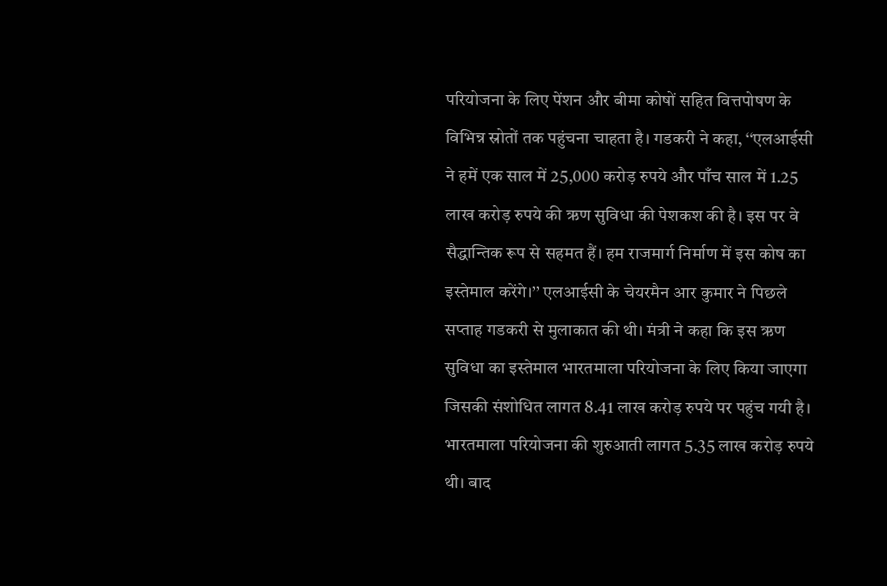परियोजना के लिए पेंशन और बीमा कोषों सहित वित्तपोषण के विभिन्न स्रोतों तक पहुंचना चाहता है। गडकरी ने कहा, ‘‘एलआईसी ने हमें एक साल में 25,000 करोड़ रुपये और पाँच साल में 1.25 लाख करोड़ रुपये की ऋण सुविधा की पेशकश की है। इस पर वे सैद्धान्तिक रूप से सहमत हैं। हम राजमार्ग निर्माण में इस कोष का इस्तेमाल करेंगे।’’ एलआईसी के चेयरमैन आर कुमार ने पिछले सप्ताह गडकरी से मुलाकात की थी। मंत्री ने कहा कि इस ऋण सुविधा का इस्तेमाल भारतमाला परियोजना के लिए किया जाएगा जिसकी संशोधित लागत 8.41 लाख करोड़ रुपये पर पहुंच गयी है।
भारतमाला परियोजना की शुरुआती लागत 5.35 लाख करोड़ रुपये थी। बाद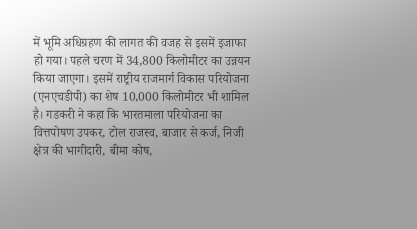में भूमि अधिग्रहण की लागत की वजह से इसमें इजाफा हो गया। पहले चरण में 34,800 किलोमीटर का उन्नयन किया जाएगा। इसमें राष्ट्रीय राजमार्ग विकास परियोजना (एनएचडीपी) का शेष 10,000 किलोमीटर भी शामिल है। गडकरी ने कहा कि भारतमाला परियोजना का वित्तपोषण उपकर, टोल राजस्व, बाजार से कर्ज, निजी क्षेत्र की भागीदारी, बीमा कोष,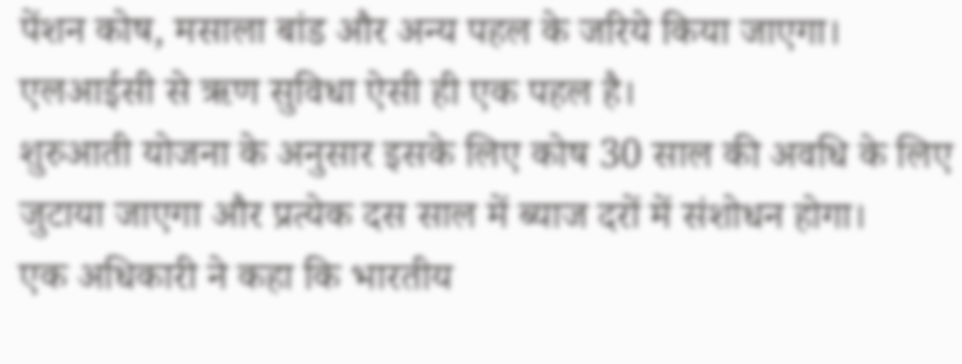पेंशन कोष, मसाला बांड और अन्य पहल के जरिये किया जाएगा। एलआईसी से ऋण सुविधा ऐसी ही एक पहल है।
शुरुआती योजना के अनुसार इसके लिए कोष 30 साल की अवधि के लिए जुटाया जाएगा और प्रत्येक दस साल में ब्याज दरों में संशोधन होगा।
एक अधिकारी ने कहा कि भारतीय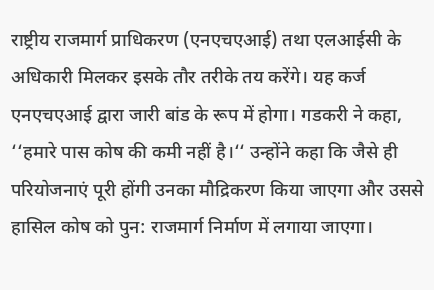राष्ट्रीय राजमार्ग प्राधिकरण (एनएचएआई) तथा एलआईसी के अधिकारी मिलकर इसके तौर तरीके तय करेंगे। यह कर्ज एनएचएआई द्वारा जारी बांड के रूप में होगा। गडकरी ने कहा, ‘‘हमारे पास कोष की कमी नहीं है।‘‘ उन्होंने कहा कि जैसे ही परियोजनाएं पूरी होंगी उनका मौद्रिकरण किया जाएगा और उससे हासिल कोष को पुन: राजमार्ग निर्माण में लगाया जाएगा।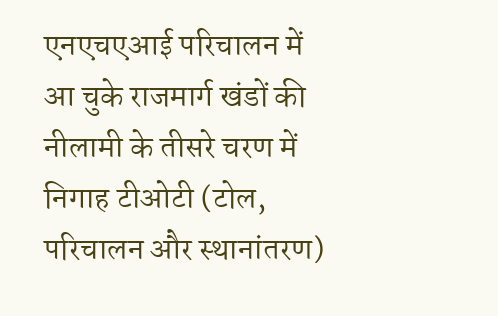एनएचएआई परिचालन में आ चुके राजमार्ग खंडों की नीलामी के तीसरे चरण में निगाह टीओटी (टोल, परिचालन और स्थानांतरण)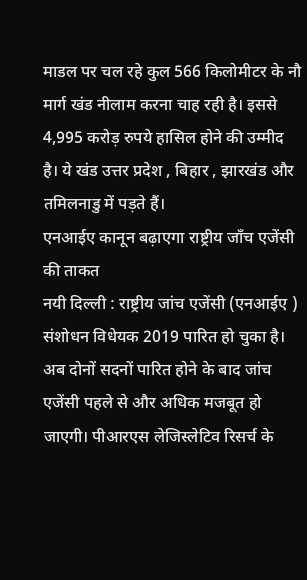माडल पर चल रहे कुल 566 किलोमीटर के नौ मार्ग खंड नीलाम करना चाह रही है। इससे 4,995 करोड़ रुपये हासिल होने की उम्मीद है। ये खंड उत्तर प्रदेश , बिहार , झारखंड और तमिलनाडु में पड़ते हैं।
एनआईए कानून बढ़ाएगा राष्ट्रीय जाँच एजेंसी की ताकत
नयी दिल्ली : राष्ट्रीय जांच एजेंसी (एनआईए ) संशोधन विधेयक 2019 पारित हो चुका है। अब दोनों सदनों पारित होने के बाद जांच एजेंसी पहले से और अधिक मजबूत हो जाएगी। पीआरएस लेजिस्लेटिव रिसर्च के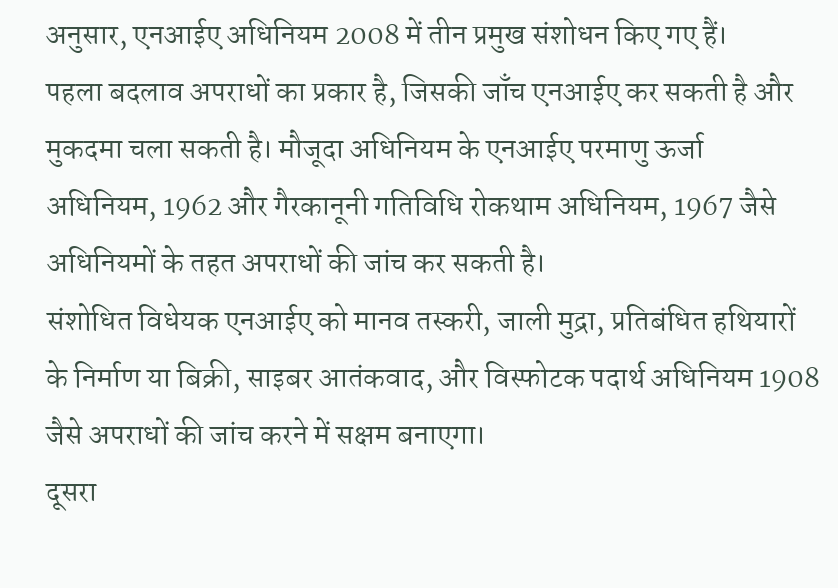अनुसार, एनआईए अधिनियम 2008 में तीन प्रमुख संशोधन किए गए हैं।
पहला बदलाव अपराधों का प्रकार है, जिसकी जाँच एनआईए कर सकती है और मुकदमा चला सकती है। मौजूदा अधिनियम के एनआईए परमाणु ऊर्जा अधिनियम, 1962 और गैरकानूनी गतिविधि रोकथाम अधिनियम, 1967 जैसे अधिनियमों के तहत अपराधों की जांच कर सकती है।
संशोधित विधेयक एनआईए को मानव तस्करी, जाली मुद्रा, प्रतिबंधित हथियारों के निर्माण या बिक्री, साइबर आतंकवाद, और विस्फोटक पदार्थ अधिनियम 1908 जैसे अपराधों की जांच करने में सक्षम बनाएगा।
दूसरा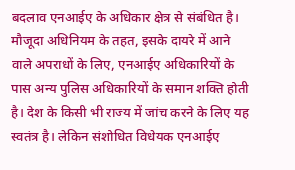बदलाव एनआईए के अधिकार क्षेत्र से संबंधित है। मौजूदा अधिनियम के तहत, इसके दायरे में आने वाले अपराधों के लिए, एनआईए अधिकारियों के पास अन्य पुलिस अधिकारियों के समान शक्ति होती है। देश के किसी भी राज्य में जांच करने के लिए यह स्वतंत्र है। लेकिन संशोधित विधेयक एनआईए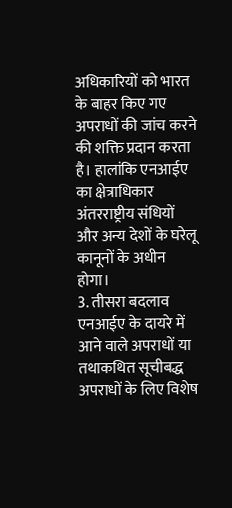अधिकारियों को भारत के बाहर किए गए अपराधों की जांच करने की शक्ति प्रदान करता है। हालांकि एनआईए का क्षेत्राधिकार अंतरराष्ट्रीय संधियों और अन्य देशों के घरेलू कानूनों के अधीन होगा।
3. तीसरा बदलाव एनआईए के दायरे में आने वाले अपराधों या तथाकथित सूचीबद्ध अपराधों के लिए विशेष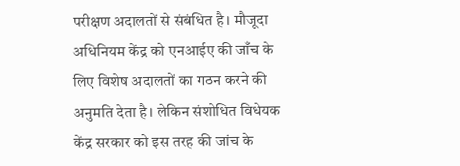परीक्षण अदालतों से संबंधित है। मौजूदा अधिनियम केंद्र को एनआईए की जाँच के लिए विशेष अदालतों का गठन करने की अनुमति देता है। लेकिन संशोधित विधेयक केंद्र सरकार को इस तरह की जांच के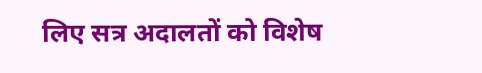लिए सत्र अदालतों को विशेष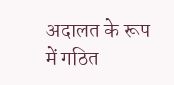अदालत के रूप में गठित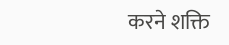करने शक्ति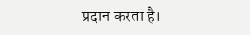प्रदान करता है।